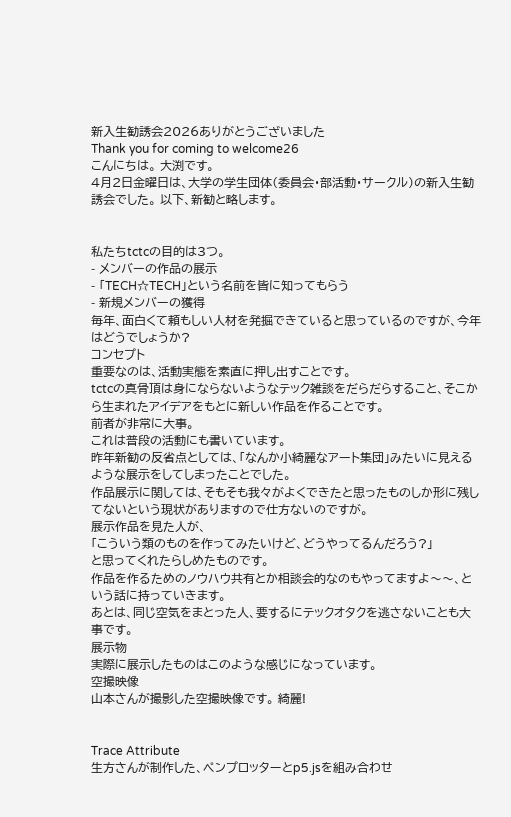新入生勧誘会2026ありがとうございました
Thank you for coming to welcome26
こんにちは。 大渕です。
4月2日金曜日は、大学の学生団体(委員会・部活動・サークル)の新入生勧誘会でした。 以下、新勧と略します。


私たちtctcの目的は3つ。
- メンバーの作品の展示
- 「TECH☆TECH」という名前を皆に知ってもらう
- 新規メンバーの獲得
毎年、面白くて頼もしい人材を発掘できていると思っているのですが、今年はどうでしょうか?
コンセプト
重要なのは、活動実態を素直に押し出すことです。
tctcの真骨頂は身にならないようなテック雑談をだらだらすること、そこから生まれたアイデアをもとに新しい作品を作ることです。
前者が非常に大事。
これは普段の活動にも書いています。
昨年新勧の反省点としては、「なんか小綺麗なアート集団」みたいに見えるような展示をしてしまったことでした。
作品展示に関しては、そもそも我々がよくできたと思ったものしか形に残してないという現状がありますので仕方ないのですが。
展示作品を見た人が、
「こういう類のものを作ってみたいけど、どうやってるんだろう?」
と思ってくれたらしめたものです。
作品を作るためのノウハウ共有とか相談会的なのもやってますよ〜〜、という話に持っていきます。
あとは、同じ空気をまとった人、要するにテックオタクを逃さないことも大事です。
展示物
実際に展示したものはこのような感じになっています。
空撮映像
山本さんが撮影した空撮映像です。 綺麗!


Trace Attribute
生方さんが制作した、ペンプロッターとp5.jsを組み合わせ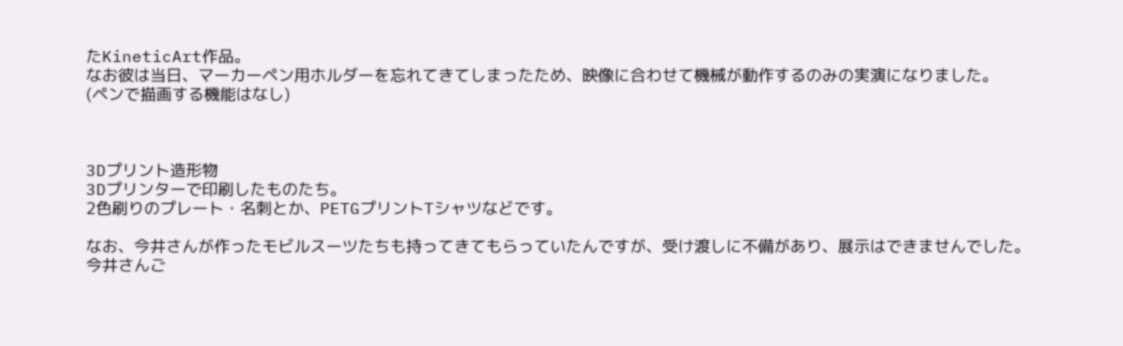たKineticArt作品。
なお彼は当日、マーカーペン用ホルダーを忘れてきてしまったため、映像に合わせて機械が動作するのみの実演になりました。
(ペンで描画する機能はなし)



3Dプリント造形物
3Dプリンターで印刷したものたち。
2色刷りのプレート・名刺とか、PETGプリントTシャツなどです。

なお、今井さんが作ったモビルスーツたちも持ってきてもらっていたんですが、受け渡しに不備があり、展示はできませんでした。
今井さんご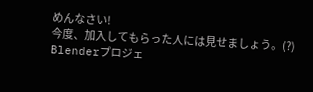めんなさい!
今度、加入してもらった人には見せましょう。(?)
Blenderプロジェ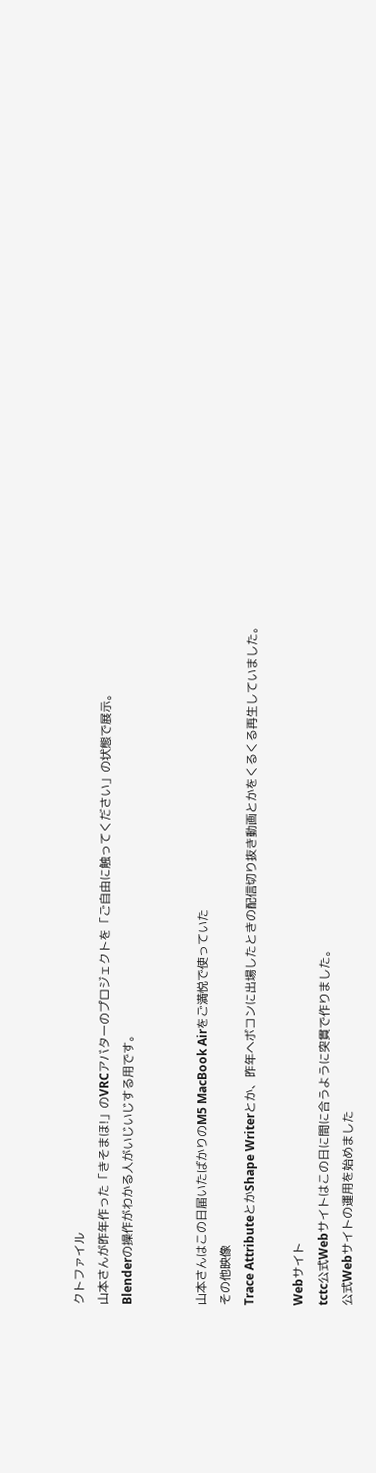クトファイル
山本さんが昨年作った「きそまほ!」のVRCアバターのプロジェクトを「ご自由に触ってください」の状態で展示。
Blenderの操作がわかる人がいじいじする用です。


山本さんはこの日届いたばかりのM5 MacBook Airをご満悦で使っていた
その他映像
Trace AttributeとかShape Writerとか、昨年ヘボコンに出場したときの配信切り抜き動画とかをくるくる再生していました。

Webサイト
tctc公式Webサイトはこの日に間に合うように突貫で作りました。
公式Webサイトの運用を始めました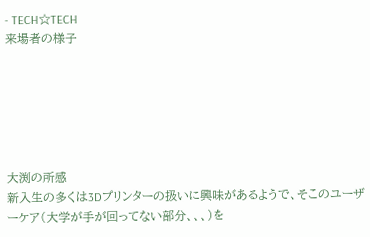- TECH☆TECH
来場者の様子






大渕の所感
新入生の多くは3Dプリンターの扱いに興味があるようで、そこのユーザーケア(大学が手が回ってない部分、、、)を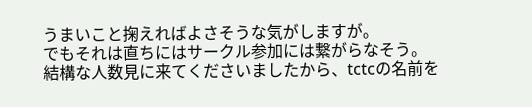うまいこと掬えればよさそうな気がしますが。
でもそれは直ちにはサークル参加には繋がらなそう。
結構な人数見に来てくださいましたから、tctcの名前を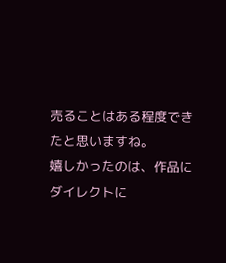売ることはある程度できたと思いますね。
嬉しかったのは、作品にダイレクトに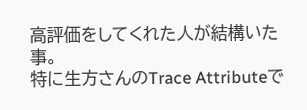高評価をしてくれた人が結構いた事。
特に生方さんのTrace Attributeで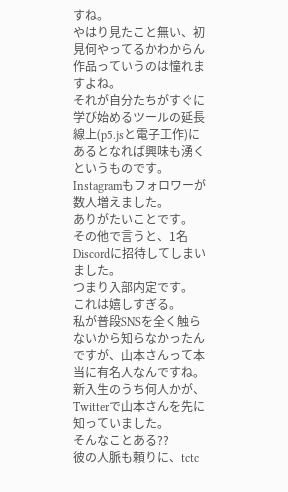すね。
やはり見たこと無い、初見何やってるかわからん作品っていうのは憧れますよね。
それが自分たちがすぐに学び始めるツールの延長線上(p5.jsと電子工作)にあるとなれば興味も湧くというものです。
Instagramもフォロワーが数人増えました。
ありがたいことです。
その他で言うと、1名Discordに招待してしまいました。
つまり入部内定です。
これは嬉しすぎる。
私が普段SNSを全く触らないから知らなかったんですが、山本さんって本当に有名人なんですね。
新入生のうち何人かが、Twitterで山本さんを先に知っていました。
そんなことある??
彼の人脈も頼りに、tctc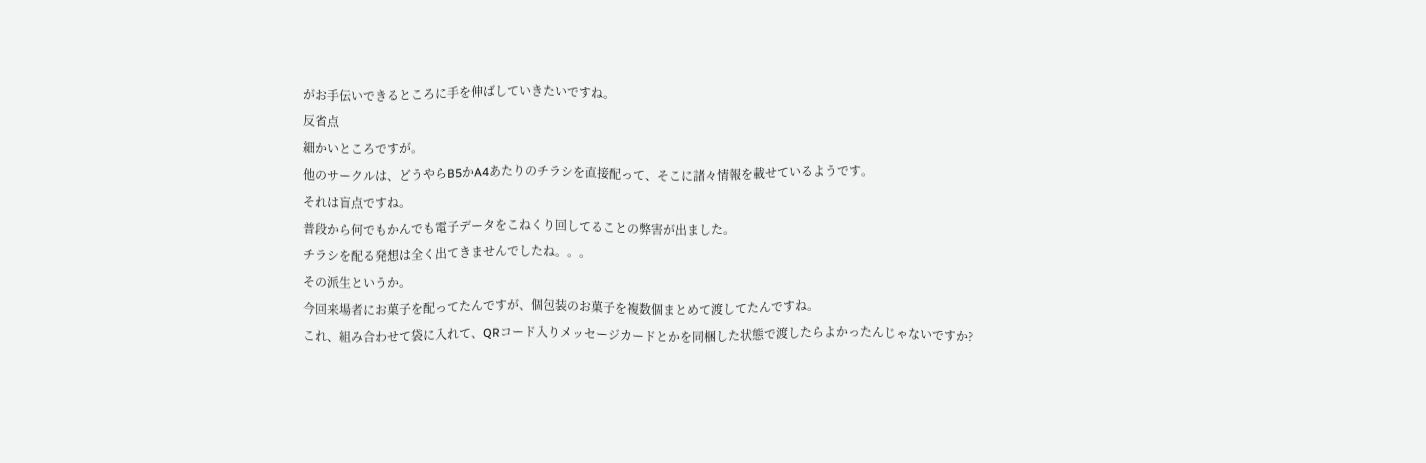がお手伝いできるところに手を伸ばしていきたいですね。
反省点
細かいところですが。
他のサークルは、どうやらB5かA4あたりのチラシを直接配って、そこに諸々情報を載せているようです。
それは盲点ですね。
普段から何でもかんでも電子データをこねくり回してることの弊害が出ました。
チラシを配る発想は全く出てきませんでしたね。。。
その派生というか。
今回来場者にお菓子を配ってたんですが、個包装のお菓子を複数個まとめて渡してたんですね。
これ、組み合わせて袋に入れて、QRコード入りメッセージカードとかを同梱した状態で渡したらよかったんじゃないですか?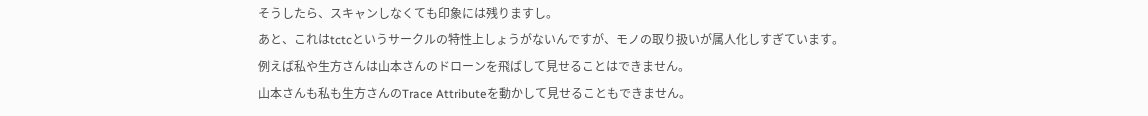そうしたら、スキャンしなくても印象には残りますし。
あと、これはtctcというサークルの特性上しょうがないんですが、モノの取り扱いが属人化しすぎています。
例えば私や生方さんは山本さんのドローンを飛ばして見せることはできません。
山本さんも私も生方さんのTrace Attributeを動かして見せることもできません。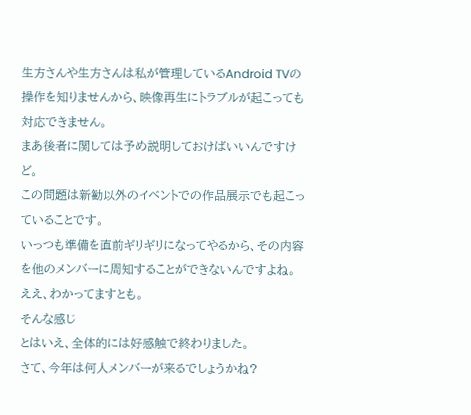生方さんや生方さんは私が管理しているAndroid TVの操作を知りませんから、映像再生にトラブルが起こっても対応できません。
まあ後者に関しては予め説明しておけばいいんですけど。
この問題は新勧以外のイベントでの作品展示でも起こっていることです。
いっつも準備を直前ギリギリになってやるから、その内容を他のメンバーに周知することができないんですよね。
ええ、わかってますとも。
そんな感じ
とはいえ、全体的には好感触で終わりました。
さて、今年は何人メンバーが来るでしょうかね?